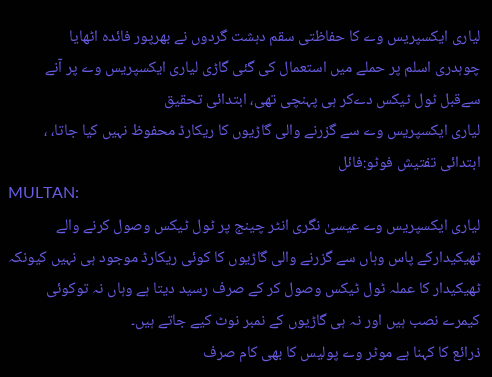لیاری ایکسپریس وے کا حفاظتی سقم دہشت گردوں نے بھرپور فائدہ اٹھایا
چوہدری اسلم پر حملے میں استعمال کی گئی گاڑی لیاری ایکسپریس وے پر آنے سےقبل ٹول ٹیکس دےکر ہی پہنچی تھی، ابتدائی تحقیق
لیاری ایکسپریس وے سے گزرنے والی گاڑیوں کا ریکارڈ محفوظ نہیں کیا جاتا، ، ابتدائی تفتیش فوٹو:فائل
MULTAN:
لیاری ایکسپریس وے عیسیٰ نگری انٹر چینج پر ٹول ٹیکس وصول کرنے والے ٹھیکیدارکے پاس وہاں سے گزرنے والی گاڑیوں کا کوئی ریکارڈ موجود ہی نہیں کیونکہ ٹھیکیدار کا عملہ ٹول ٹیکس وصول کر کے صرف رسید دیتا ہے وہاں نہ توکوئی کیمرے نصب ہیں اور نہ ہی گاڑیوں کے نمبر نوٹ کیے جاتے ہیں۔
ذرائع کا کہنا ہے موٹر وے پولیس کا بھی کام صرف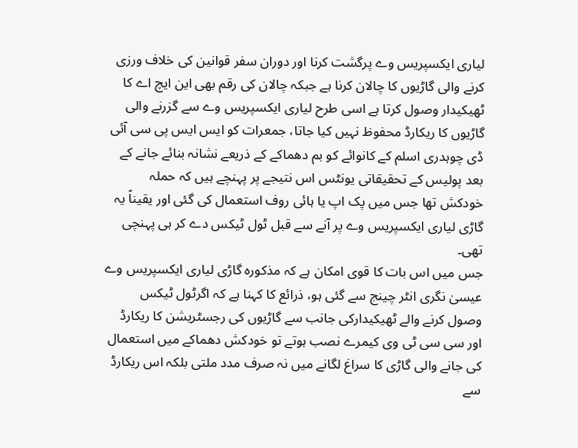لیاری ایکسپریس وے پرگشت کرنا اور دوران سفر قوانین کی خلاف ورزی کرنے والی گاڑیوں کا چالان کرنا ہے جبکہ چالان کی رقم بھی این ایچ اے کا ٹھیکیدار وصول کرتا ہے اسی طرح لیاری ایکسپریس وے سے گزرنے والی گاڑیوں کا ریکارڈ محفوظ نہیں کیا جاتا، جمعرات کو ایس ایس پی سی آئی ڈی چوہدری اسلم کے کانوائے کو بم دھماکے کے ذریعے نشانہ بنائے جانے کے بعد پولیس کے تحقیقاتی یونٹس اس نتیجے پر پہنچے ہیں کہ حملہ خودکش تھا جس میں پک اپ یا ہائی روف استعمال کی گئی اور یقیناً یہ گاڑی لیاری ایکسپریس وے پر آنے سے قبل ٹول ٹیکس دے کر ہی پہنچی تھی۔
جس میں اس بات کا قوی امکان ہے کہ مذکورہ گاڑی لیاری ایکسپریس وے عیسیٰ نگری انٹر چینج سے گئی ہو، ذرائع کا کہنا ہے کہ اگرٹول ٹیکس وصول کرنے والے ٹھیکیدارکی جانب سے گاڑیوں کی رجسٹریشن کا ریکارڈ اور سی سی ٹی وی کیمرے نصب ہوتے تو خودکش دھماکے میں استعمال کی جانے والی گاڑی کا سراغ لگانے میں نہ صرف مدد ملتی بلکہ اس ریکارڈ سے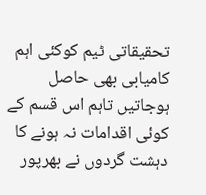تحقیقاتی ٹیم کوکئی اہم کامیابی بھی حاصل ہوجاتیں تاہم اس قسم کے کوئی اقدامات نہ ہونے کا دہشت گردوں نے بھرپور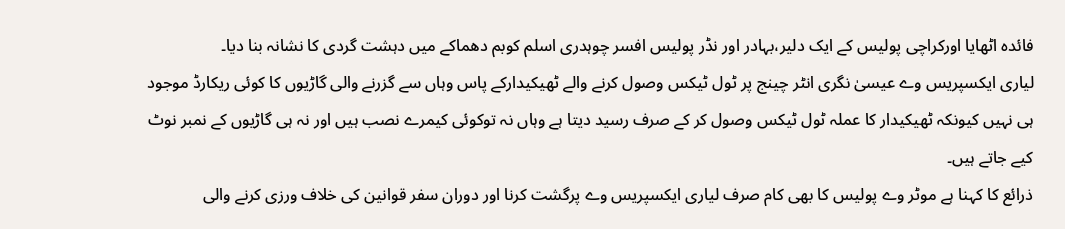فائدہ اٹھایا اورکراچی پولیس کے ایک دلیر،بہادر اور نڈر پولیس افسر چوہدری اسلم کوبم دھماکے میں دہشت گردی کا نشانہ بنا دیا۔
لیاری ایکسپریس وے عیسیٰ نگری انٹر چینج پر ٹول ٹیکس وصول کرنے والے ٹھیکیدارکے پاس وہاں سے گزرنے والی گاڑیوں کا کوئی ریکارڈ موجود ہی نہیں کیونکہ ٹھیکیدار کا عملہ ٹول ٹیکس وصول کر کے صرف رسید دیتا ہے وہاں نہ توکوئی کیمرے نصب ہیں اور نہ ہی گاڑیوں کے نمبر نوٹ کیے جاتے ہیں۔
ذرائع کا کہنا ہے موٹر وے پولیس کا بھی کام صرف لیاری ایکسپریس وے پرگشت کرنا اور دوران سفر قوانین کی خلاف ورزی کرنے والی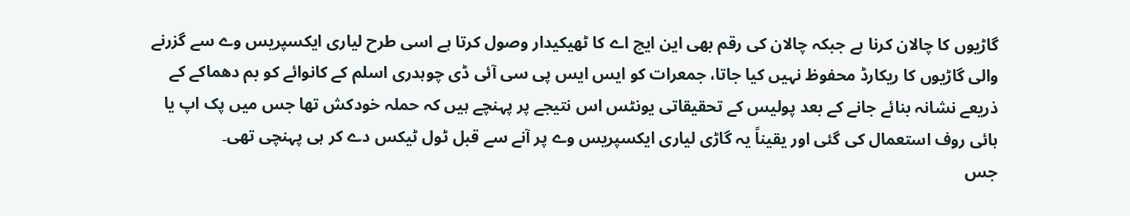گاڑیوں کا چالان کرنا ہے جبکہ چالان کی رقم بھی این ایچ اے کا ٹھیکیدار وصول کرتا ہے اسی طرح لیاری ایکسپریس وے سے گزرنے والی گاڑیوں کا ریکارڈ محفوظ نہیں کیا جاتا، جمعرات کو ایس ایس پی سی آئی ڈی چوہدری اسلم کے کانوائے کو بم دھماکے کے ذریعے نشانہ بنائے جانے کے بعد پولیس کے تحقیقاتی یونٹس اس نتیجے پر پہنچے ہیں کہ حملہ خودکش تھا جس میں پک اپ یا ہائی روف استعمال کی گئی اور یقیناً یہ گاڑی لیاری ایکسپریس وے پر آنے سے قبل ٹول ٹیکس دے کر ہی پہنچی تھی۔
جس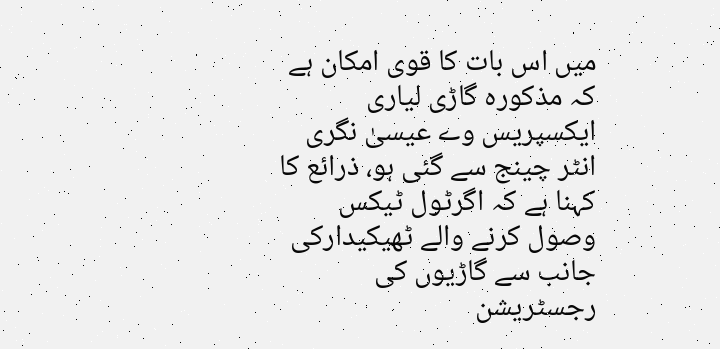میں اس بات کا قوی امکان ہے کہ مذکورہ گاڑی لیاری ایکسپریس وے عیسیٰ نگری انٹر چینج سے گئی ہو، ذرائع کا کہنا ہے کہ اگرٹول ٹیکس وصول کرنے والے ٹھیکیدارکی جانب سے گاڑیوں کی رجسٹریشن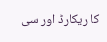کا ریکارڈ اور سی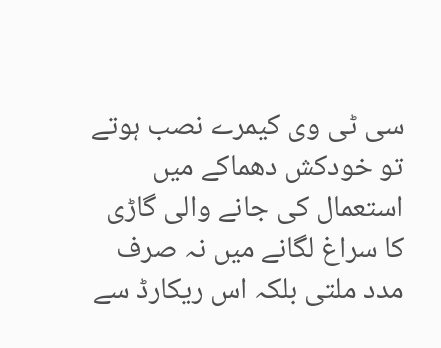سی ٹی وی کیمرے نصب ہوتے تو خودکش دھماکے میں استعمال کی جانے والی گاڑی کا سراغ لگانے میں نہ صرف مدد ملتی بلکہ اس ریکارڈ سے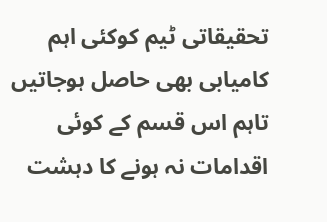تحقیقاتی ٹیم کوکئی اہم کامیابی بھی حاصل ہوجاتیں تاہم اس قسم کے کوئی اقدامات نہ ہونے کا دہشت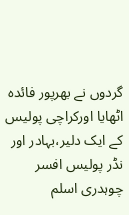گردوں نے بھرپور فائدہ اٹھایا اورکراچی پولیس کے ایک دلیر،بہادر اور نڈر پولیس افسر چوہدری اسلم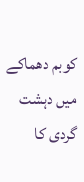کوبم دھماکے میں دہشت گردی کا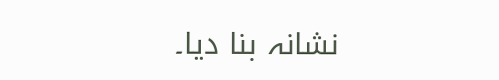نشانہ بنا دیا۔